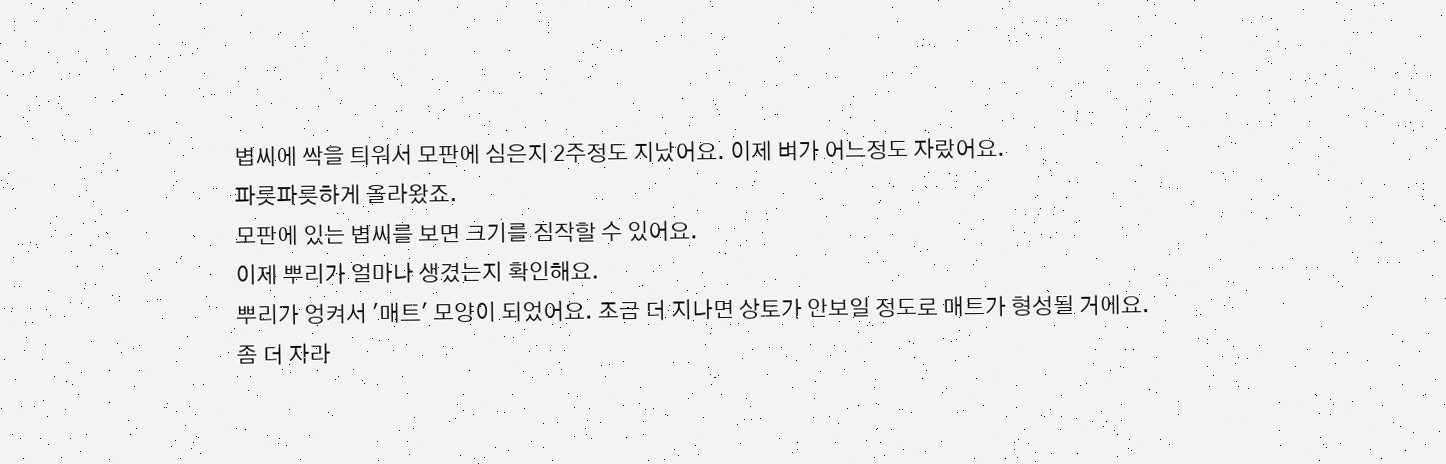볍씨에 싹을 틔워서 모판에 심은지 2주정도 지났어요. 이제 벼가 어느정도 자랐어요.
파릇파릇하게 올라왔죠.
모판에 있는 볍씨를 보면 크기를 짐작할 수 있어요.
이제 뿌리가 얼마나 생겼는지 확인해요.
뿌리가 엉켜서 '매트' 모양이 되었어요. 조금 더 지나면 상토가 안보일 정도로 매트가 형성될 거에요.
좀 더 자라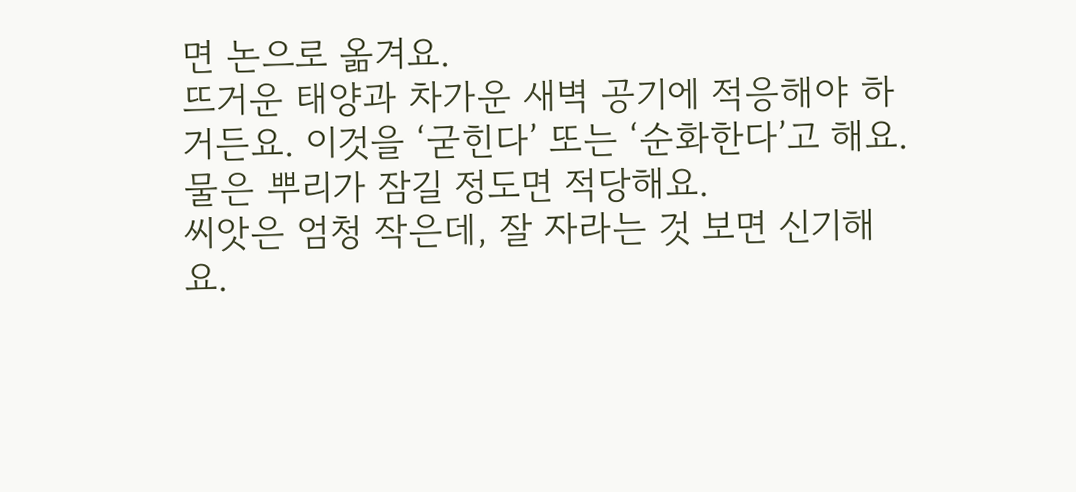면 논으로 옮겨요.
뜨거운 태양과 차가운 새벽 공기에 적응해야 하거든요. 이것을 ‘굳힌다’ 또는 ‘순화한다’고 해요.
물은 뿌리가 잠길 정도면 적당해요.
씨앗은 엄청 작은데, 잘 자라는 것 보면 신기해요.